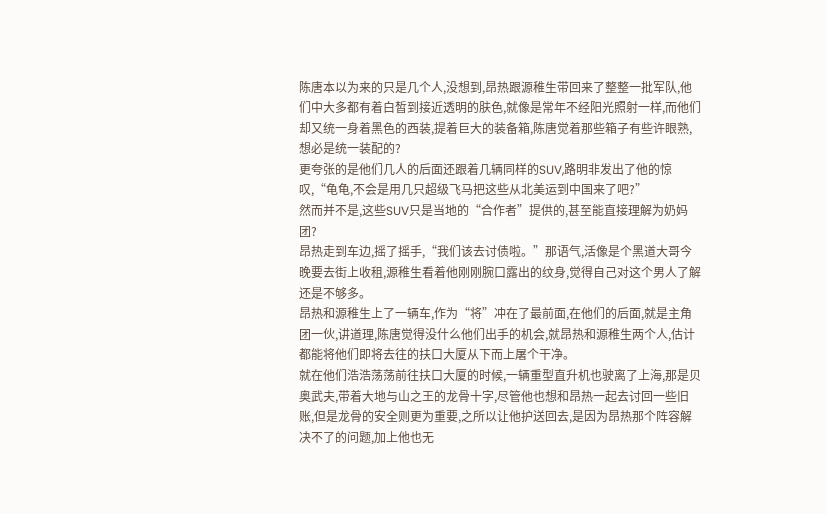陈唐本以为来的只是几个人,没想到,昂热跟源稚生带回来了整整一批军队,他们中大多都有着白皙到接近透明的肤色,就像是常年不经阳光照射一样,而他们却又统一身着黑色的西装,提着巨大的装备箱,陈唐觉着那些箱子有些许眼熟,想必是统一装配的?
更夸张的是他们几人的后面还跟着几辆同样的SUV,路明非发出了他的惊叹,“龟龟,不会是用几只超级飞马把这些从北美运到中国来了吧?”
然而并不是,这些SUV只是当地的“合作者”提供的,甚至能直接理解为奶妈团?
昂热走到车边,摇了摇手,“我们该去讨债啦。”那语气,活像是个黑道大哥今晚要去街上收租,源稚生看着他刚刚腕口露出的纹身,觉得自己对这个男人了解还是不够多。
昂热和源稚生上了一辆车,作为“将”冲在了最前面,在他们的后面,就是主角团一伙,讲道理,陈唐觉得没什么他们出手的机会,就昂热和源稚生两个人,估计都能将他们即将去往的扶口大厦从下而上屠个干净。
就在他们浩浩荡荡前往扶口大厦的时候,一辆重型直升机也驶离了上海,那是贝奥武夫,带着大地与山之王的龙骨十字,尽管他也想和昂热一起去讨回一些旧账,但是龙骨的安全则更为重要,之所以让他护送回去,是因为昂热那个阵容解决不了的问题,加上他也无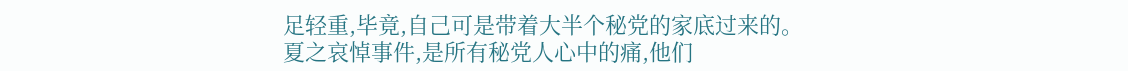足轻重,毕竟,自己可是带着大半个秘党的家底过来的。
夏之哀悼事件,是所有秘党人心中的痛,他们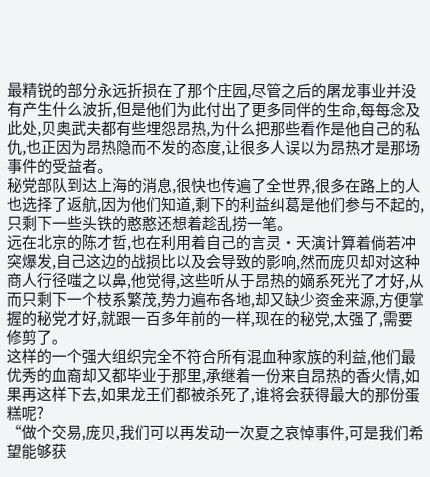最精锐的部分永远折损在了那个庄园,尽管之后的屠龙事业并没有产生什么波折,但是他们为此付出了更多同伴的生命,每每念及此处,贝奥武夫都有些埋怨昂热,为什么把那些看作是他自己的私仇,也正因为昂热隐而不发的态度,让很多人误以为昂热才是那场事件的受益者。
秘党部队到达上海的消息,很快也传遍了全世界,很多在路上的人也选择了返航,因为他们知道,剩下的利益纠葛是他们参与不起的,只剩下一些头铁的憨憨还想着趁乱捞一笔。
远在北京的陈才哲,也在利用着自己的言灵·天演计算着倘若冲突爆发,自己这边的战损比以及会导致的影响,然而庞贝却对这种商人行径嗤之以鼻,他觉得,这些听从于昂热的嫡系死光了才好,从而只剩下一个枝系繁茂,势力遍布各地,却又缺少资金来源,方便掌握的秘党才好,就跟一百多年前的一样,现在的秘党,太强了,需要修剪了。
这样的一个强大组织完全不符合所有混血种家族的利益,他们最优秀的血裔却又都毕业于那里,承继着一份来自昂热的香火情,如果再这样下去,如果龙王们都被杀死了,谁将会获得最大的那份蛋糕呢?
“做个交易,庞贝,我们可以再发动一次夏之哀悼事件,可是我们希望能够获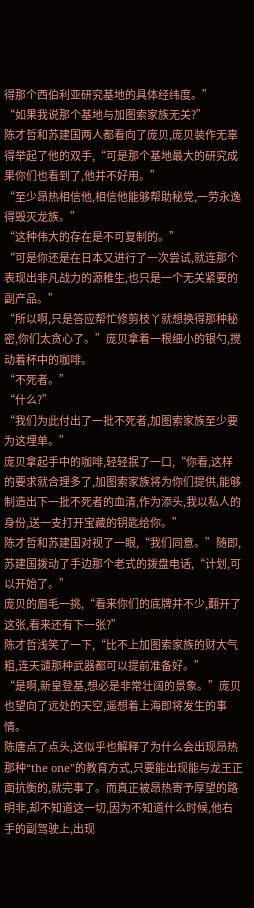得那个西伯利亚研究基地的具体经纬度。”
“如果我说那个基地与加图索家族无关?”
陈才哲和苏建国两人都看向了庞贝,庞贝装作无辜得举起了他的双手,“可是那个基地最大的研究成果你们也看到了,他并不好用。”
“至少昂热相信他,相信他能够帮助秘党,一劳永逸得毁灭龙族。”
“这种伟大的存在是不可复制的。”
“可是你还是在日本又进行了一次尝试,就连那个表现出非凡战力的源稚生,也只是一个无关紧要的副产品。”
“所以啊,只是答应帮忙修剪枝丫就想换得那种秘密,你们太贪心了。”庞贝拿着一根细小的银勺,搅动着杯中的咖啡。
“不死者。”
“什么?”
“我们为此付出了一批不死者,加图索家族至少要为这埋单。”
庞贝拿起手中的咖啡,轻轻抿了一口,“你看,这样的要求就合理多了,加图索家族将为你们提供,能够制造出下一批不死者的血清,作为添头,我以私人的身份,送一支打开宝藏的钥匙给你。”
陈才哲和苏建国对视了一眼,“我们同意。”随即,苏建国拨动了手边那个老式的拨盘电话,“计划,可以开始了。”
庞贝的眉毛一挑,“看来你们的底牌并不少,翻开了这张,看来还有下一张?”
陈才哲浅笑了一下,“比不上加图索家族的财大气粗,连天谴那种武器都可以提前准备好。”
“是啊,新皇登基,想必是非常壮阔的景象。”庞贝也望向了远处的天空,遥想着上海即将发生的事情。
陈唐点了点头,这似乎也解释了为什么会出现昂热那种“the one”的教育方式,只要能出现能与龙王正面抗衡的,就完事了。而真正被昂热寄予厚望的路明非,却不知道这一切,因为不知道什么时候,他右手的副驾驶上,出现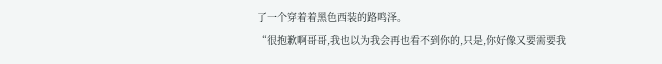了一个穿着着黑色西装的路鸣泽。
“很抱歉啊哥哥,我也以为我会再也看不到你的,只是,你好像又要需要我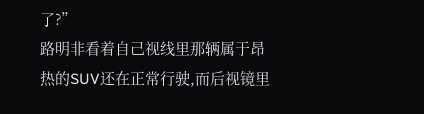了?”
路明非看着自己视线里那辆属于昂热的SUV还在正常行驶,而后视镜里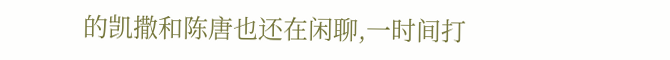的凯撒和陈唐也还在闲聊,一时间打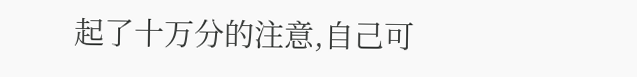起了十万分的注意,自己可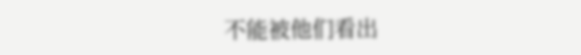不能被他们看出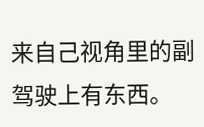来自己视角里的副驾驶上有东西。